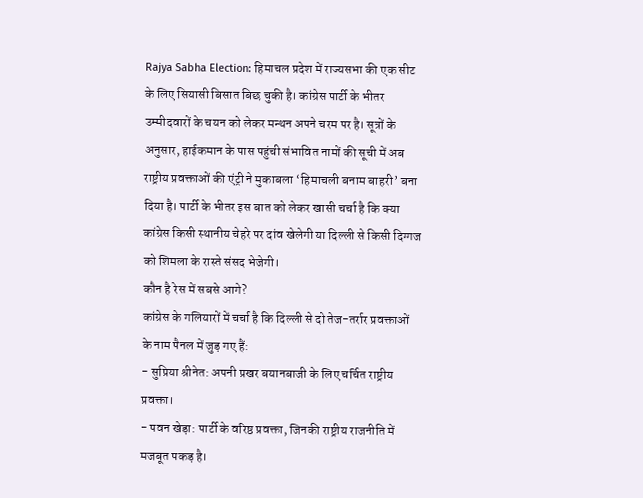Rajya Sabha Election: हिमाचल प्रदेश में राज्यसभा की एक सीट के लिए सियासी बिसात बिछ चुकी है। कांग्रेस पार्टी के भीतर उम्मीदवारों के चयन को लेकर मन्थन अपने चरम पर है। सूत्रों के अनुसार, हाईकमान के पास पहुंची संभावित नामों की सूची में अब राष्ट्रीय प्रवक्ताओं की एंट्री ने मुकाबला ‘हिमाचली बनाम बाहरी’ बना दिया है। पार्टी के भीतर इस बात को लेकर खासी चर्चा है कि क्या कांग्रेस किसी स्थानीय चेहरे पर दांव खेलेगी या दिल्ली से किसी दिग्गज को शिमला के रास्ते संसद भेजेगी।
कौन है रेस में सबसे आगे?
कांग्रेस के गलियारों में चर्चा है कि दिल्ली से दो तेज-तर्रार प्रवक्ताओं के नाम पैनल में जुड़ गए हैं:
- सुप्रिया श्रीनेत: अपनी प्रखर बयानबाजी के लिए चर्चित राष्ट्रीय प्रवक्ता।
- पवन खेड़ा: पार्टी के वरिष्ठ प्रवक्ता, जिनकी राष्ट्रीय राजनीति में मजबूत पकड़ है।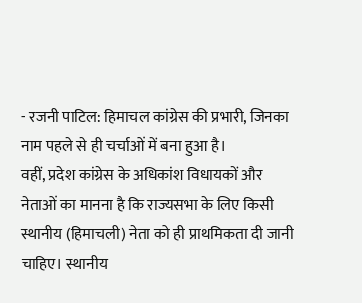- रजनी पाटिल: हिमाचल कांग्रेस की प्रभारी, जिनका नाम पहले से ही चर्चाओं में बना हुआ है।
वहीं, प्रदेश कांग्रेस के अधिकांश विधायकों और नेताओं का मानना है कि राज्यसभा के लिए किसी स्थानीय (हिमाचली) नेता को ही प्राथमिकता दी जानी चाहिए। स्थानीय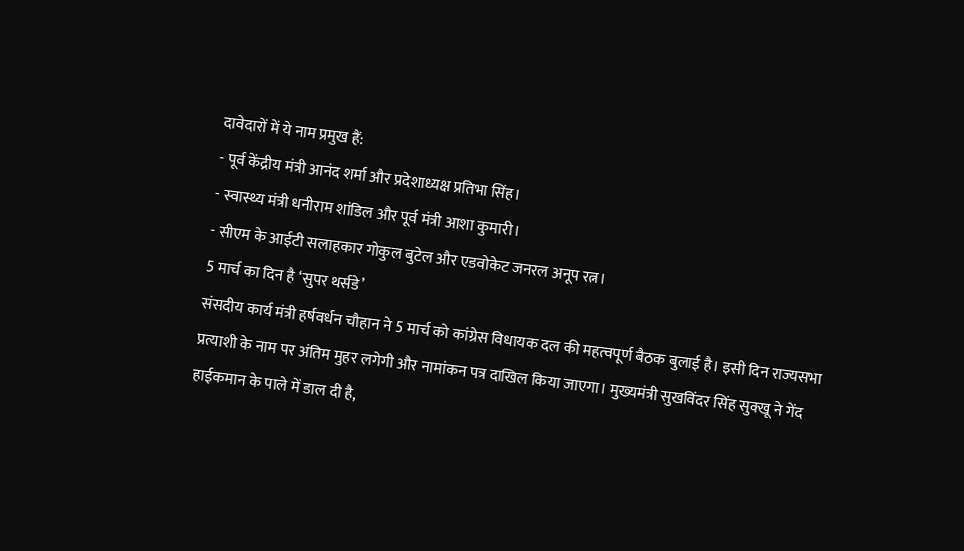दावेदारों में ये नाम प्रमुख हैं:
- पूर्व केंद्रीय मंत्री आनंद शर्मा और प्रदेशाध्यक्ष प्रतिभा सिंह।
- स्वास्थ्य मंत्री धनीराम शांडिल और पूर्व मंत्री आशा कुमारी।
- सीएम के आईटी सलाहकार गोकुल बुटेल और एडवोकेट जनरल अनूप रत्न।
5 मार्च का दिन है ‘सुपर थर्सडे’
संसदीय कार्य मंत्री हर्षवर्धन चौहान ने 5 मार्च को कांग्रेस विधायक दल की महत्वपूर्ण बैठक बुलाई है। इसी दिन राज्यसभा प्रत्याशी के नाम पर अंतिम मुहर लगेगी और नामांकन पत्र दाखिल किया जाएगा। मुख्यमंत्री सुखविंदर सिंह सुक्खू ने गेंद हाईकमान के पाले में डाल दी है,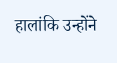हालांकि उन्होंने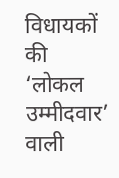विधायकों की ‘लोकल उम्मीदवार’ वाली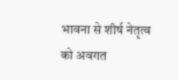भावना से शीर्ष नेतृत्व को अवगत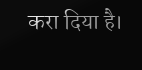करा दिया है।